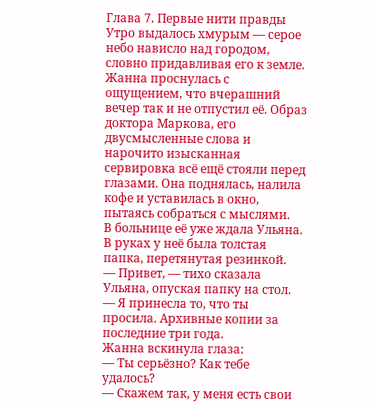Глава 7. Первые нити правды
Утро выдалось хмурым — серое небо нависло над городом, словно придавливая его к земле. Жанна проснулась с ощущением, что вчерашний вечер так и не отпустил её. Образ доктора Маркова, его двусмысленные слова и нарочито изысканная сервировка всё ещё стояли перед глазами. Она поднялась, налила кофе и уставилась в окно, пытаясь собраться с мыслями.
В больнице её уже ждала Ульяна. В руках у неё была толстая папка, перетянутая резинкой.
— Привет, — тихо сказала Ульяна, опуская папку на стол. — Я принесла то, что ты просила. Архивные копии за последние три года.
Жанна вскинула глаза:
— Ты серьёзно? Как тебе удалось?
— Скажем так, у меня есть свои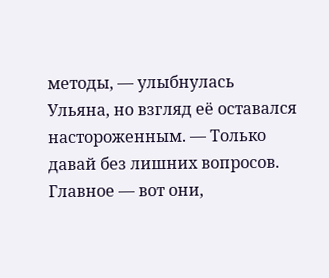методы, — улыбнулась Ульяна, но взгляд её оставался настороженным. — Только давай без лишних вопросов. Главное — вот они,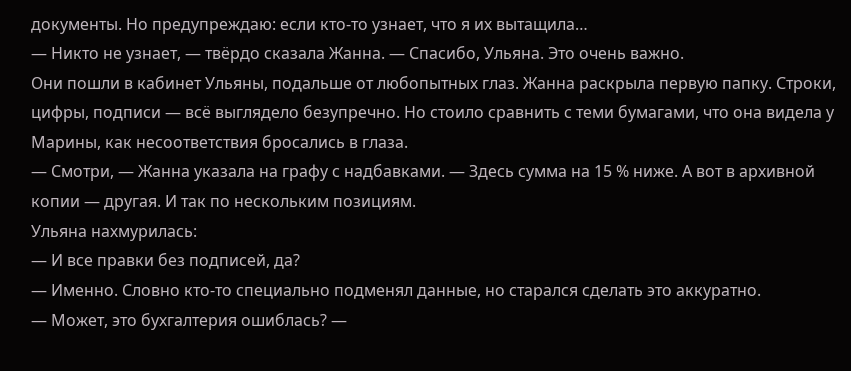документы. Но предупреждаю: если кто‑то узнает, что я их вытащила…
— Никто не узнает, — твёрдо сказала Жанна. — Спасибо, Ульяна. Это очень важно.
Они пошли в кабинет Ульяны, подальше от любопытных глаз. Жанна раскрыла первую папку. Строки, цифры, подписи — всё выглядело безупречно. Но стоило сравнить с теми бумагами, что она видела у Марины, как несоответствия бросались в глаза.
— Смотри, — Жанна указала на графу с надбавками. — Здесь сумма на 15 % ниже. А вот в архивной копии — другая. И так по нескольким позициям.
Ульяна нахмурилась:
— И все правки без подписей, да?
— Именно. Словно кто‑то специально подменял данные, но старался сделать это аккуратно.
— Может, это бухгалтерия ошиблась? —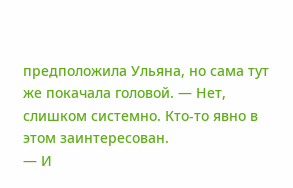предположила Ульяна, но сама тут же покачала головой. — Нет, слишком системно. Кто‑то явно в этом заинтересован.
— И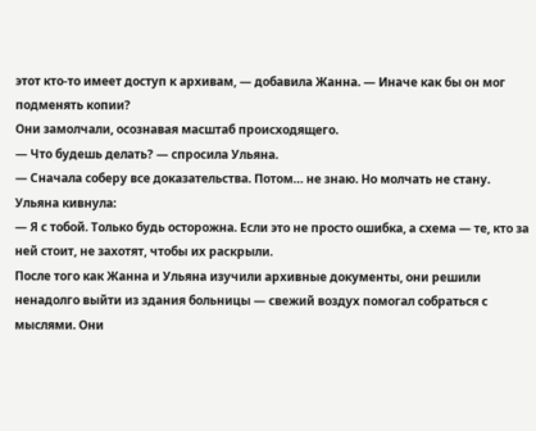этот кто‑то имеет доступ к архивам, — добавила Жанна. — Иначе как бы он мог подменять копии?
Они замолчали, осознавая масштаб происходящего.
— Что будешь делать? — спросила Ульяна.
— Сначала соберу все доказательства. Потом… не знаю. Но молчать не стану.
Ульяна кивнула:
— Я с тобой. Только будь осторожна. Если это не просто ошибка, а схема — те, кто за ней стоит, не захотят, чтобы их раскрыли.
После того как Жанна и Ульяна изучили архивные документы, они решили ненадолго выйти из здания больницы — свежий воздух помогал собраться с мыслями. Они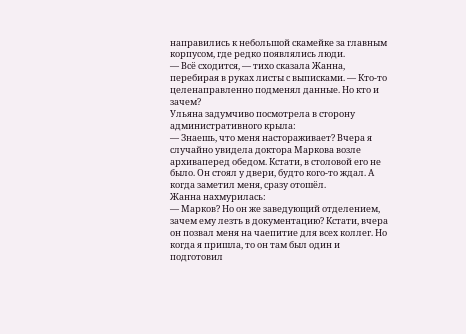направились к небольшой скамейке за главным корпусом, где редко появлялись люди.
— Всё сходится, — тихо сказала Жанна, перебирая в руках листы с выписками. — Кто‑то целенаправленно подменял данные. Но кто и зачем?
Ульяна задумчиво посмотрела в сторону административного крыла:
— Знаешь, что меня настораживает? Вчера я случайно увидела доктора Маркова возле архиваперед обедом. Кстати, в столовой его не было. Он стоял у двери, будто кого‑то ждал. А когда заметил меня, сразу отошёл.
Жанна нахмурилась:
— Марков? Но он же заведующий отделением, зачем ему лезть в документацию? Кстати, вчера он позвал меня на чаепитие для всех коллег. Но когда я пришла, то он там был один и подготовил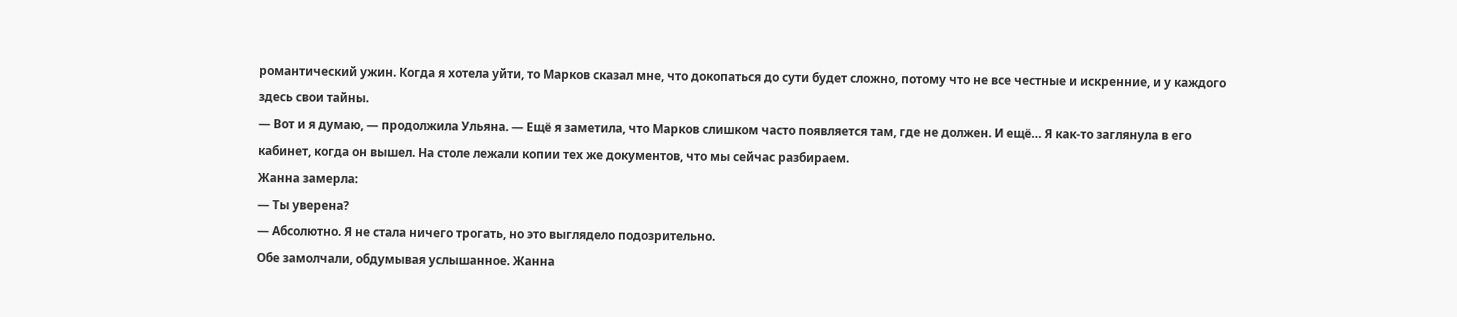романтический ужин. Когда я хотела уйти, то Марков сказал мне, что докопаться до сути будет сложно, потому что не все честные и искренние, и у каждого здесь свои тайны.
— Вот и я думаю, — продолжила Ульяна. — Ещё я заметила, что Марков слишком часто появляется там, где не должен. И ещё… Я как‑то заглянула в его кабинет, когда он вышел. На столе лежали копии тех же документов, что мы сейчас разбираем.
Жанна замерла:
— Ты уверена?
— Абсолютно. Я не стала ничего трогать, но это выглядело подозрительно.
Обе замолчали, обдумывая услышанное. Жанна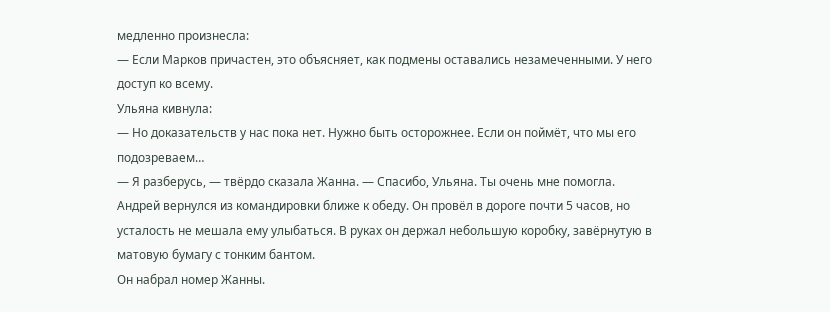медленно произнесла:
— Если Марков причастен, это объясняет, как подмены оставались незамеченными. У него доступ ко всему.
Ульяна кивнула:
— Но доказательств у нас пока нет. Нужно быть осторожнее. Если он поймёт, что мы его подозреваем…
— Я разберусь, — твёрдо сказала Жанна. — Спасибо, Ульяна. Ты очень мне помогла.
Андрей вернулся из командировки ближе к обеду. Он провёл в дороге почти 5 часов, но усталость не мешала ему улыбаться. В руках он держал небольшую коробку, завёрнутую в матовую бумагу с тонким бантом.
Он набрал номер Жанны.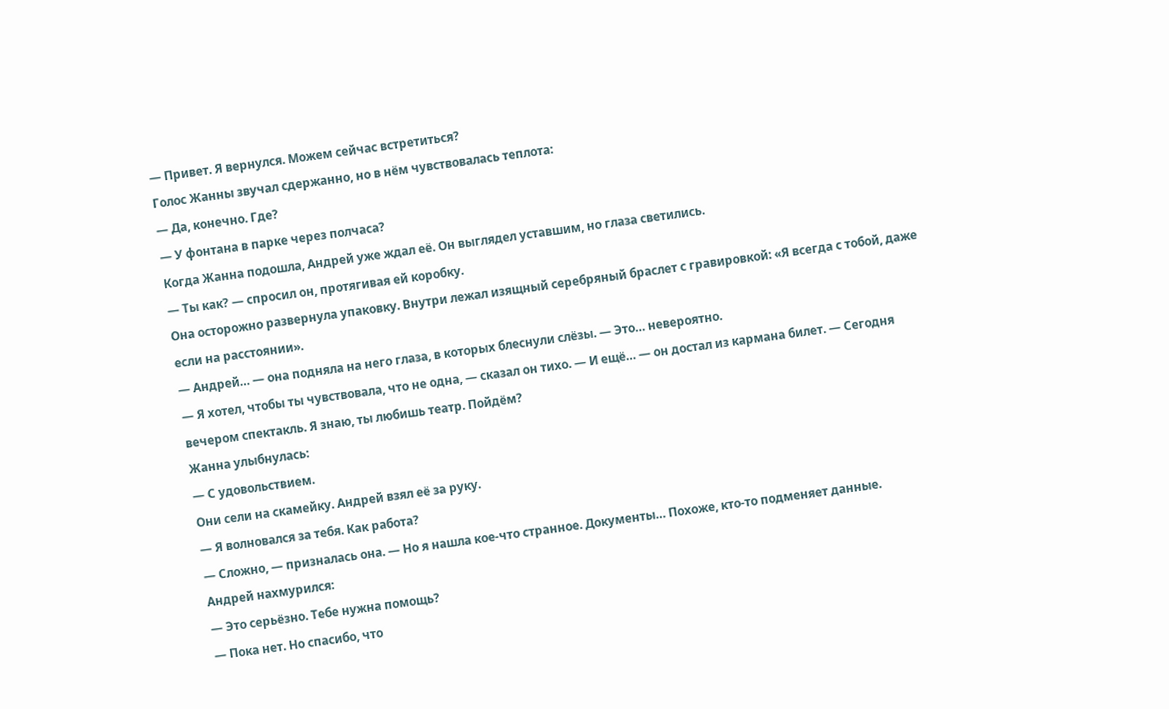— Привет. Я вернулся. Можем сейчас встретиться?
Голос Жанны звучал сдержанно, но в нём чувствовалась теплота:
— Да, конечно. Где?
— У фонтана в парке через полчаса?
Когда Жанна подошла, Андрей уже ждал её. Он выглядел уставшим, но глаза светились.
— Ты как? — спросил он, протягивая ей коробку.
Она осторожно развернула упаковку. Внутри лежал изящный серебряный браслет с гравировкой: «Я всегда с тобой, даже если на расстоянии».
— Андрей… — она подняла на него глаза, в которых блеснули слёзы. — Это… невероятно.
— Я хотел, чтобы ты чувствовала, что не одна, — сказал он тихо. — И ещё… — он достал из кармана билет. — Сегодня вечером спектакль. Я знаю, ты любишь театр. Пойдём?
Жанна улыбнулась:
— С удовольствием.
Они сели на скамейку. Андрей взял её за руку.
— Я волновался за тебя. Как работа?
— Сложно, — призналась она. — Но я нашла кое‑что странное. Документы… Похоже, кто‑то подменяет данные.
Андрей нахмурился:
— Это серьёзно. Тебе нужна помощь?
— Пока нет. Но спасибо, что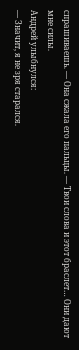спрашиваешь. — Она сжала его пальцы. — Твои слова и этот браслет… Они дают мне силы.
Андрей улыбнулся:
— Значит, я не зря старался.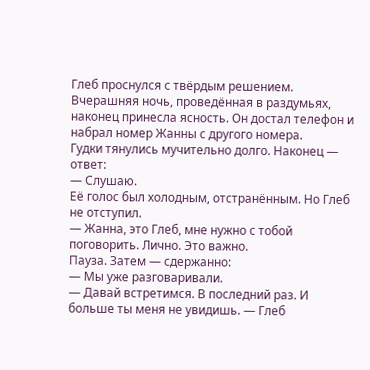Глеб проснулся с твёрдым решением. Вчерашняя ночь, проведённая в раздумьях, наконец принесла ясность. Он достал телефон и набрал номер Жанны с другого номера.
Гудки тянулись мучительно долго. Наконец — ответ:
— Слушаю.
Её голос был холодным, отстранённым. Но Глеб не отступил.
— Жанна, это Глеб, мне нужно с тобой поговорить. Лично. Это важно.
Пауза. Затем — сдержанно:
— Мы уже разговаривали.
— Давай встретимся. В последний раз. И больше ты меня не увидишь. — Глеб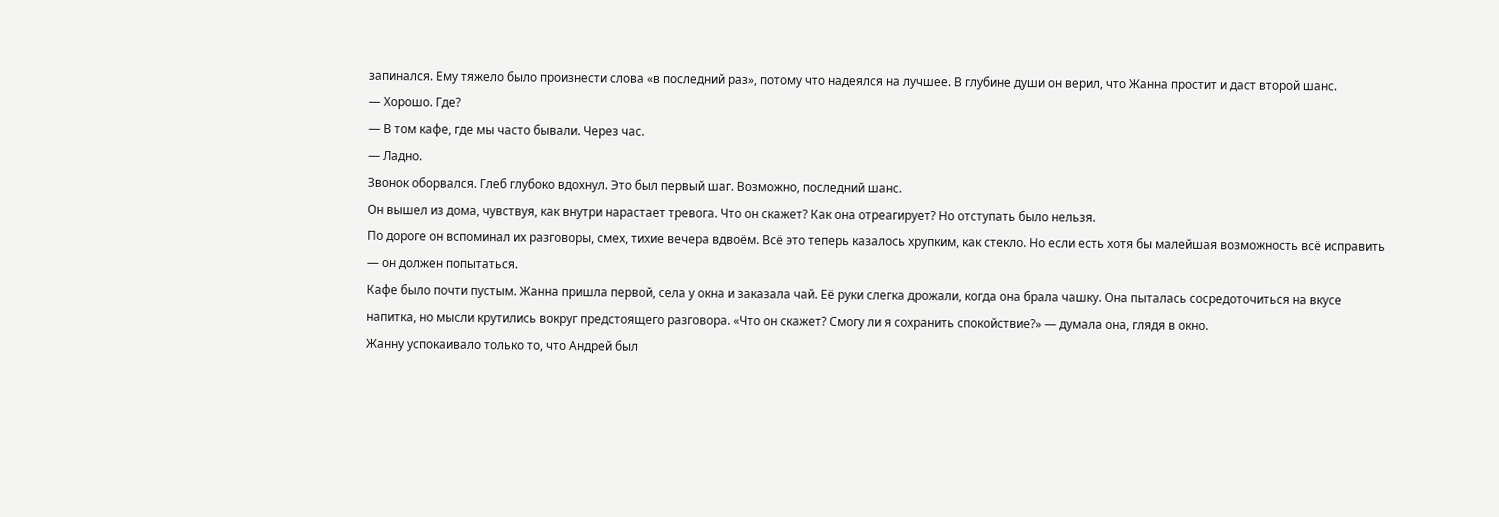запинался. Ему тяжело было произнести слова «в последний раз», потому что надеялся на лучшее. В глубине души он верил, что Жанна простит и даст второй шанс.
— Хорошо. Где?
— В том кафе, где мы часто бывали. Через час.
— Ладно.
Звонок оборвался. Глеб глубоко вдохнул. Это был первый шаг. Возможно, последний шанс.
Он вышел из дома, чувствуя, как внутри нарастает тревога. Что он скажет? Как она отреагирует? Но отступать было нельзя.
По дороге он вспоминал их разговоры, смех, тихие вечера вдвоём. Всё это теперь казалось хрупким, как стекло. Но если есть хотя бы малейшая возможность всё исправить — он должен попытаться.
Кафе было почти пустым. Жанна пришла первой, села у окна и заказала чай. Её руки слегка дрожали, когда она брала чашку. Она пыталась сосредоточиться на вкусе напитка, но мысли крутились вокруг предстоящего разговора. «Что он скажет? Смогу ли я сохранить спокойствие?» — думала она, глядя в окно.
Жанну успокаивало только то, что Андрей был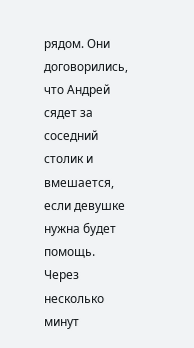рядом. Они договорились, что Андрей сядет за соседний столик и вмешается, если девушке нужна будет помощь.
Через несколько минут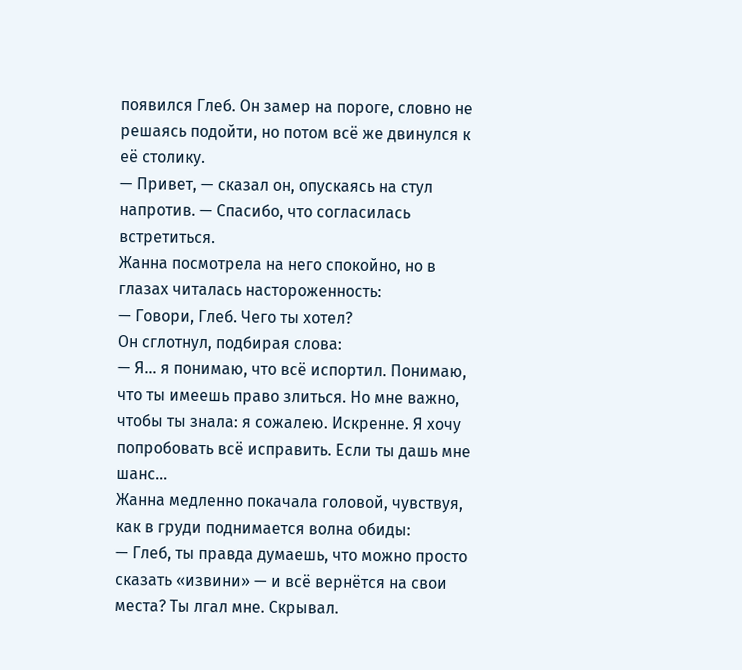появился Глеб. Он замер на пороге, словно не решаясь подойти, но потом всё же двинулся к её столику.
— Привет, — сказал он, опускаясь на стул напротив. — Спасибо, что согласилась встретиться.
Жанна посмотрела на него спокойно, но в глазах читалась настороженность:
— Говори, Глеб. Чего ты хотел?
Он сглотнул, подбирая слова:
— Я… я понимаю, что всё испортил. Понимаю, что ты имеешь право злиться. Но мне важно, чтобы ты знала: я сожалею. Искренне. Я хочу попробовать всё исправить. Если ты дашь мне шанс…
Жанна медленно покачала головой, чувствуя, как в груди поднимается волна обиды:
— Глеб, ты правда думаешь, что можно просто сказать «извини» — и всё вернётся на свои места? Ты лгал мне. Скрывал.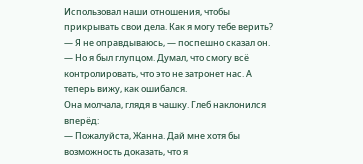Использовал наши отношения, чтобы прикрывать свои дела. Как я могу тебе верить?
— Я не оправдываюсь, — поспешно сказал он. — Но я был глупцом. Думал, что смогу всё контролировать, что это не затронет нас. А теперь вижу, как ошибался.
Она молчала, глядя в чашку. Глеб наклонился вперёд:
— Пожалуйста, Жанна. Дай мне хотя бы возможность доказать, что я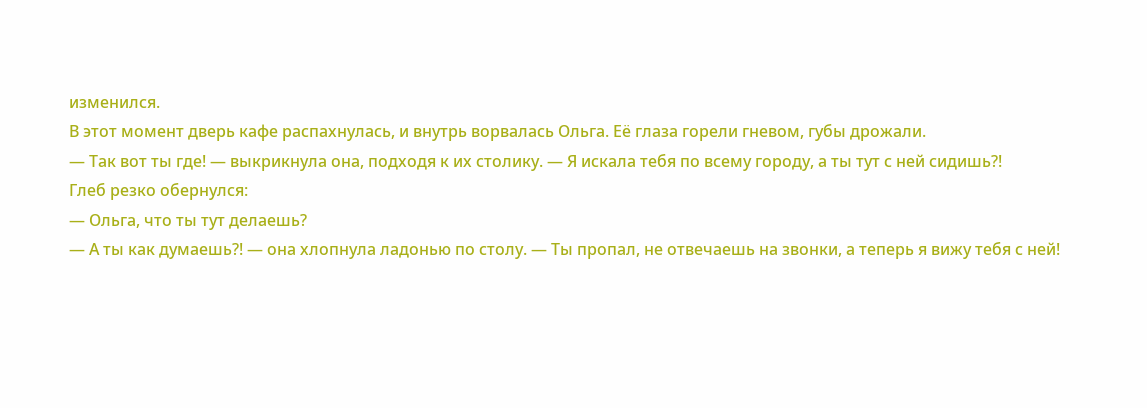изменился.
В этот момент дверь кафе распахнулась, и внутрь ворвалась Ольга. Её глаза горели гневом, губы дрожали.
— Так вот ты где! — выкрикнула она, подходя к их столику. — Я искала тебя по всему городу, а ты тут с ней сидишь?!
Глеб резко обернулся:
— Ольга, что ты тут делаешь?
— А ты как думаешь?! — она хлопнула ладонью по столу. — Ты пропал, не отвечаешь на звонки, а теперь я вижу тебя с ней!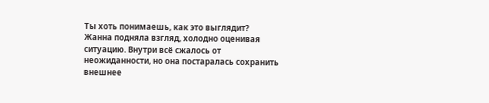Ты хоть понимаешь, как это выглядит?
Жанна подняла взгляд, холодно оценивая ситуацию. Внутри всё сжалось от неожиданности, но она постаралась сохранить внешнее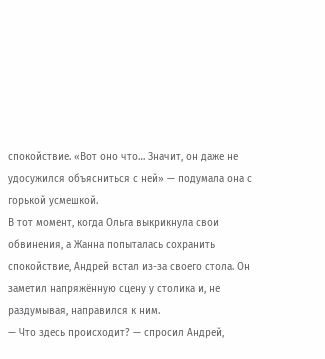спокойствие. «Вот оно что… Значит, он даже не удосужился объясниться с ней» — подумала она с горькой усмешкой.
В тот момент, когда Ольга выкрикнула свои обвинения, а Жанна попыталась сохранить спокойствие, Андрей встал из-за своего стола. Он заметил напряжённую сцену у столика и, не раздумывая, направился к ним.
— Что здесь происходит? — спросил Андрей,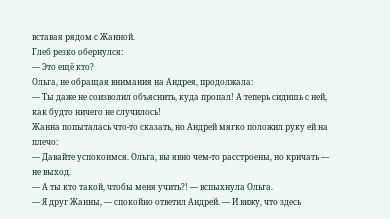вставая рядом с Жанной.
Глеб резко обернулся:
— Это ещё кто?
Ольга, не обращая внимания на Андрея, продолжала:
— Ты даже не соизволил объяснить, куда пропал! А теперь сидишь с ней, как будто ничего не случилось!
Жанна попыталась что‑то сказать, но Андрей мягко положил руку ей на плечо:
— Давайте успокоимся. Ольга, вы явно чем‑то расстроены, но кричать — не выход.
— А ты кто такой, чтобы меня учить?! — вспыхнула Ольга.
— Я друг Жанны, — спокойно ответил Андрей. — И вижу, что здесь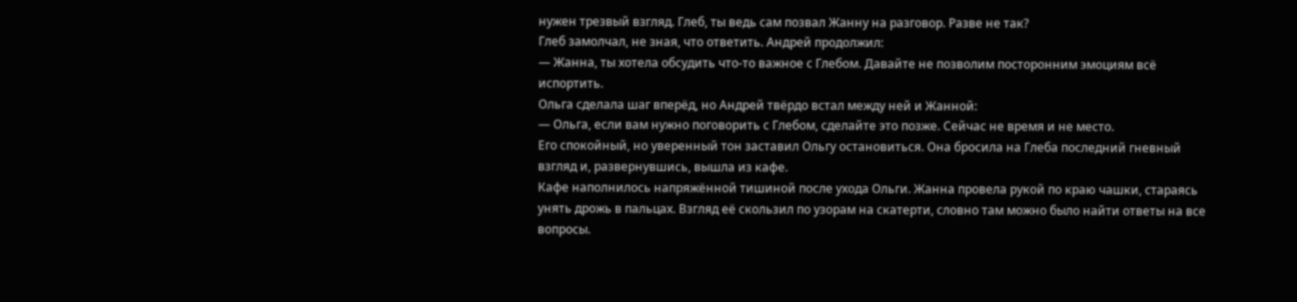нужен трезвый взгляд. Глеб, ты ведь сам позвал Жанну на разговор. Разве не так?
Глеб замолчал, не зная, что ответить. Андрей продолжил:
— Жанна, ты хотела обсудить что‑то важное с Глебом. Давайте не позволим посторонним эмоциям всё испортить.
Ольга сделала шаг вперёд, но Андрей твёрдо встал между ней и Жанной:
— Ольга, если вам нужно поговорить с Глебом, сделайте это позже. Сейчас не время и не место.
Его спокойный, но уверенный тон заставил Ольгу остановиться. Она бросила на Глеба последний гневный взгляд и, развернувшись, вышла из кафе.
Кафе наполнилось напряжённой тишиной после ухода Ольги. Жанна провела рукой по краю чашки, стараясь унять дрожь в пальцах. Взгляд её скользил по узорам на скатерти, словно там можно было найти ответы на все вопросы.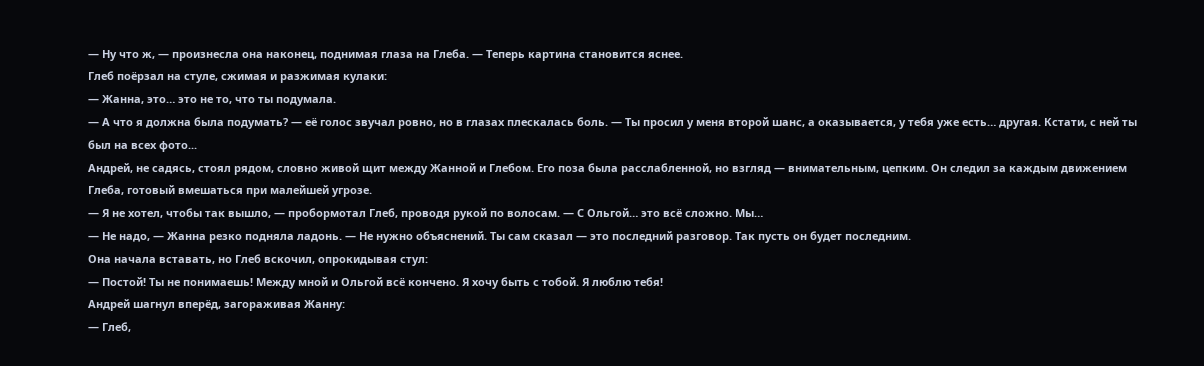— Ну что ж, — произнесла она наконец, поднимая глаза на Глеба. — Теперь картина становится яснее.
Глеб поёрзал на стуле, сжимая и разжимая кулаки:
— Жанна, это… это не то, что ты подумала.
— А что я должна была подумать? — её голос звучал ровно, но в глазах плескалась боль. — Ты просил у меня второй шанс, а оказывается, у тебя уже есть… другая. Кстати, с ней ты был на всех фото...
Андрей, не садясь, стоял рядом, словно живой щит между Жанной и Глебом. Его поза была расслабленной, но взгляд — внимательным, цепким. Он следил за каждым движением Глеба, готовый вмешаться при малейшей угрозе.
— Я не хотел, чтобы так вышло, — пробормотал Глеб, проводя рукой по волосам. — С Ольгой… это всё сложно. Мы…
— Не надо, — Жанна резко подняла ладонь. — Не нужно объяснений. Ты сам сказал — это последний разговор. Так пусть он будет последним.
Она начала вставать, но Глеб вскочил, опрокидывая стул:
— Постой! Ты не понимаешь! Между мной и Ольгой всё кончено. Я хочу быть с тобой. Я люблю тебя!
Андрей шагнул вперёд, загораживая Жанну:
— Глеб,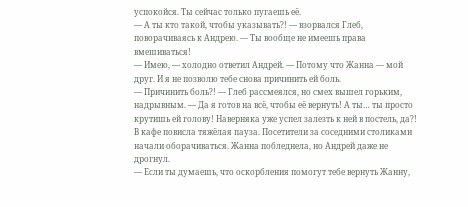успокойся. Ты сейчас только пугаешь её.
— А ты кто такой, чтобы указывать?! — взорвался Глеб, поворачиваясь к Андрею. — Ты вообще не имеешь права вмешиваться!
— Имею, — холодно ответил Андрей. — Потому что Жанна — мой друг. И я не позволю тебе снова причинить ей боль.
— Причинить боль?! — Глеб рассмеялся, но смех вышел горьким, надрывным. — Да я готов на всё, чтобы её вернуть! А ты… ты просто крутишь ей голову! Наверняка уже успел залезть к ней в постель, да?!
В кафе повисла тяжёлая пауза. Посетители за соседними столиками начали оборачиваться. Жанна побледнела, но Андрей даже не дрогнул.
— Если ты думаешь, что оскорбления помогут тебе вернуть Жанну,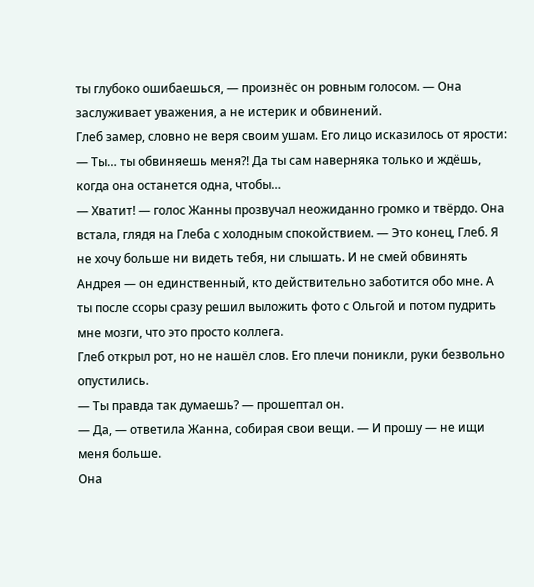ты глубоко ошибаешься, — произнёс он ровным голосом. — Она заслуживает уважения, а не истерик и обвинений.
Глеб замер, словно не веря своим ушам. Его лицо исказилось от ярости:
— Ты… ты обвиняешь меня?! Да ты сам наверняка только и ждёшь, когда она останется одна, чтобы…
— Хватит! — голос Жанны прозвучал неожиданно громко и твёрдо. Она встала, глядя на Глеба с холодным спокойствием. — Это конец, Глеб. Я не хочу больше ни видеть тебя, ни слышать. И не смей обвинять Андрея — он единственный, кто действительно заботится обо мне. А ты после ссоры сразу решил выложить фото с Ольгой и потом пудрить мне мозги, что это просто коллега.
Глеб открыл рот, но не нашёл слов. Его плечи поникли, руки безвольно опустились.
— Ты правда так думаешь? — прошептал он.
— Да, — ответила Жанна, собирая свои вещи. — И прошу — не ищи меня больше.
Она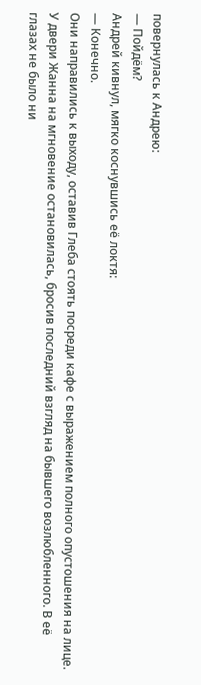повернулась к Андрею:
— Пойдём?
Андрей кивнул, мягко коснувшись её локтя:
— Конечно.
Они направились к выходу, оставив Глеба стоять посреди кафе с выражением полного опустошения на лице. У двери Жанна на мгновение остановилась, бросив последний взгляд на бывшего возлюбленного. В её глазах не было ни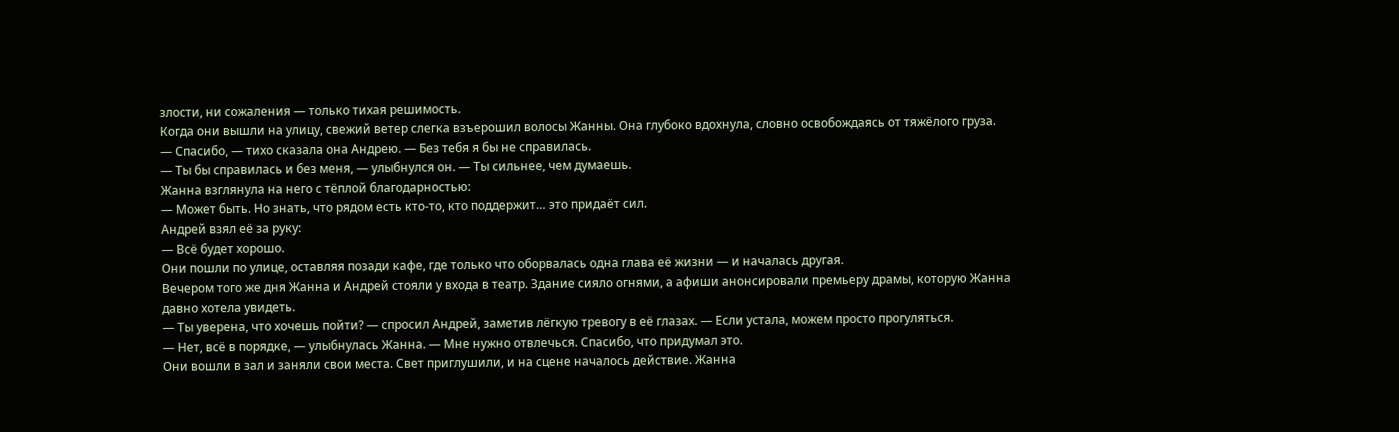злости, ни сожаления — только тихая решимость.
Когда они вышли на улицу, свежий ветер слегка взъерошил волосы Жанны. Она глубоко вдохнула, словно освобождаясь от тяжёлого груза.
— Спасибо, — тихо сказала она Андрею. — Без тебя я бы не справилась.
— Ты бы справилась и без меня, — улыбнулся он. — Ты сильнее, чем думаешь.
Жанна взглянула на него с тёплой благодарностью:
— Может быть. Но знать, что рядом есть кто-то, кто поддержит… это придаёт сил.
Андрей взял её за руку:
— Всё будет хорошо.
Они пошли по улице, оставляя позади кафе, где только что оборвалась одна глава её жизни — и началась другая.
Вечером того же дня Жанна и Андрей стояли у входа в театр. Здание сияло огнями, а афиши анонсировали премьеру драмы, которую Жанна давно хотела увидеть.
— Ты уверена, что хочешь пойти? — спросил Андрей, заметив лёгкую тревогу в её глазах. — Если устала, можем просто прогуляться.
— Нет, всё в порядке, — улыбнулась Жанна. — Мне нужно отвлечься. Спасибо, что придумал это.
Они вошли в зал и заняли свои места. Свет приглушили, и на сцене началось действие. Жанна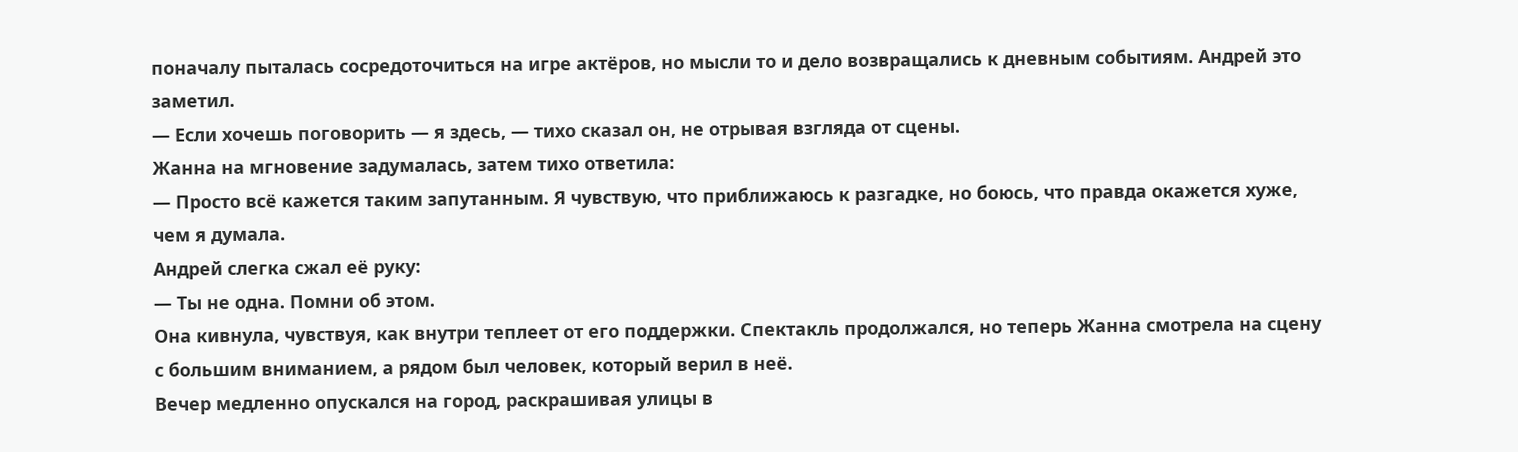поначалу пыталась сосредоточиться на игре актёров, но мысли то и дело возвращались к дневным событиям. Андрей это заметил.
— Если хочешь поговорить — я здесь, — тихо сказал он, не отрывая взгляда от сцены.
Жанна на мгновение задумалась, затем тихо ответила:
— Просто всё кажется таким запутанным. Я чувствую, что приближаюсь к разгадке, но боюсь, что правда окажется хуже, чем я думала.
Андрей слегка сжал её руку:
— Ты не одна. Помни об этом.
Она кивнула, чувствуя, как внутри теплеет от его поддержки. Спектакль продолжался, но теперь Жанна смотрела на сцену с большим вниманием, а рядом был человек, который верил в неё.
Вечер медленно опускался на город, раскрашивая улицы в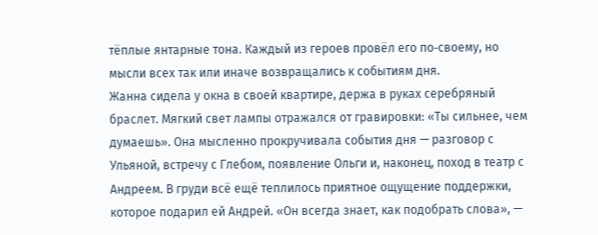тёплые янтарные тона. Каждый из героев провёл его по‑своему, но мысли всех так или иначе возвращались к событиям дня.
Жанна сидела у окна в своей квартире, держа в руках серебряный браслет. Мягкий свет лампы отражался от гравировки: «Ты сильнее, чем думаешь». Она мысленно прокручивала события дня — разговор с Ульяной, встречу с Глебом, появление Ольги и, наконец, поход в театр с Андреем. В груди всё ещё теплилось приятное ощущение поддержки, которое подарил ей Андрей. «Он всегда знает, как подобрать слова», —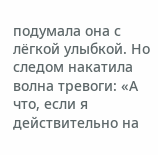подумала она с лёгкой улыбкой. Но следом накатила волна тревоги: «А что, если я действительно на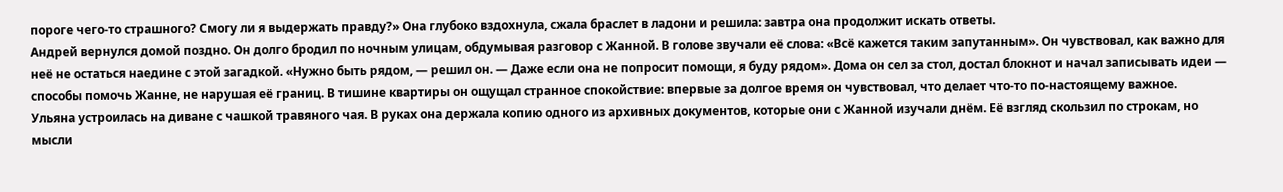пороге чего‑то страшного? Смогу ли я выдержать правду?» Она глубоко вздохнула, сжала браслет в ладони и решила: завтра она продолжит искать ответы.
Андрей вернулся домой поздно. Он долго бродил по ночным улицам, обдумывая разговор с Жанной. В голове звучали её слова: «Всё кажется таким запутанным». Он чувствовал, как важно для неё не остаться наедине с этой загадкой. «Нужно быть рядом, — решил он. — Даже если она не попросит помощи, я буду рядом». Дома он сел за стол, достал блокнот и начал записывать идеи — способы помочь Жанне, не нарушая её границ. В тишине квартиры он ощущал странное спокойствие: впервые за долгое время он чувствовал, что делает что‑то по‑настоящему важное.
Ульяна устроилась на диване с чашкой травяного чая. В руках она держала копию одного из архивных документов, которые они с Жанной изучали днём. Её взгляд скользил по строкам, но мысли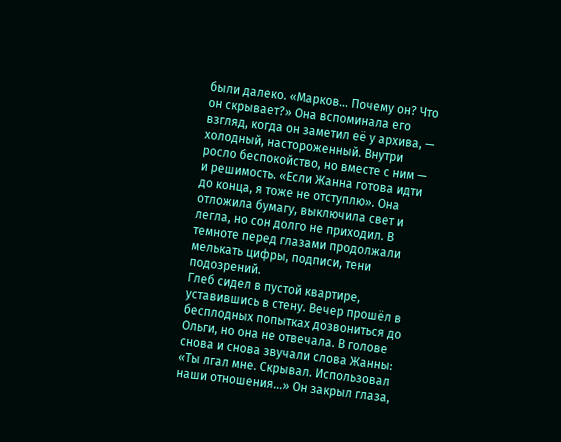были далеко. «Марков… Почему он? Что он скрывает?» Она вспоминала его взгляд, когда он заметил её у архива, — холодный, настороженный. Внутри росло беспокойство, но вместе с ним — и решимость. «Если Жанна готова идти до конца, я тоже не отступлю». Она отложила бумагу, выключила свет и легла, но сон долго не приходил. В темноте перед глазами продолжали мелькать цифры, подписи, тени подозрений.
Глеб сидел в пустой квартире, уставившись в стену. Вечер прошёл в бесплодных попытках дозвониться до Ольги, но она не отвечала. В голове снова и снова звучали слова Жанны: «Ты лгал мне. Скрывал. Использовал наши отношения…» Он закрыл глаза,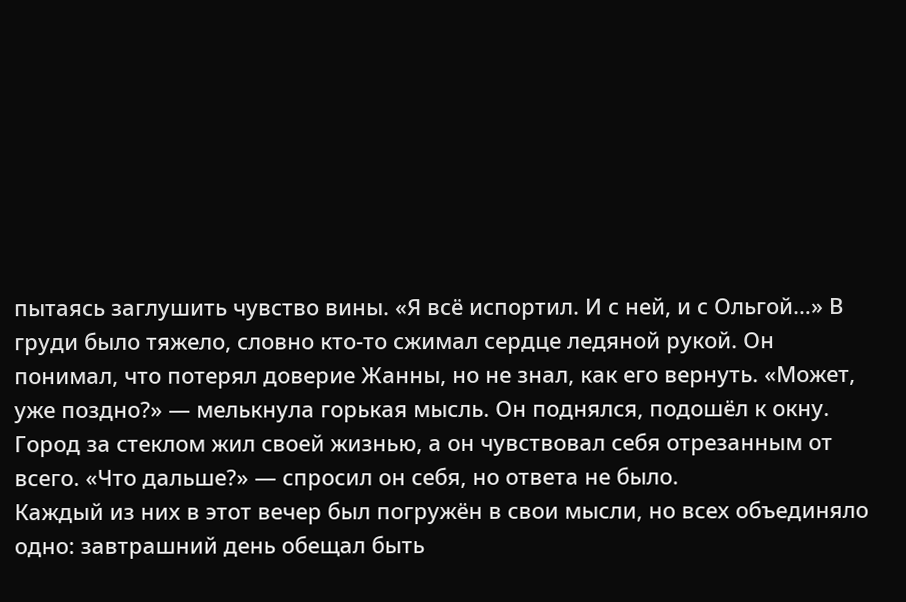пытаясь заглушить чувство вины. «Я всё испортил. И с ней, и с Ольгой…» В груди было тяжело, словно кто‑то сжимал сердце ледяной рукой. Он понимал, что потерял доверие Жанны, но не знал, как его вернуть. «Может, уже поздно?» — мелькнула горькая мысль. Он поднялся, подошёл к окну. Город за стеклом жил своей жизнью, а он чувствовал себя отрезанным от всего. «Что дальше?» — спросил он себя, но ответа не было.
Каждый из них в этот вечер был погружён в свои мысли, но всех объединяло одно: завтрашний день обещал быть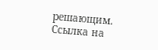решающим.
Ссылка на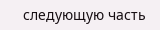следующую часть